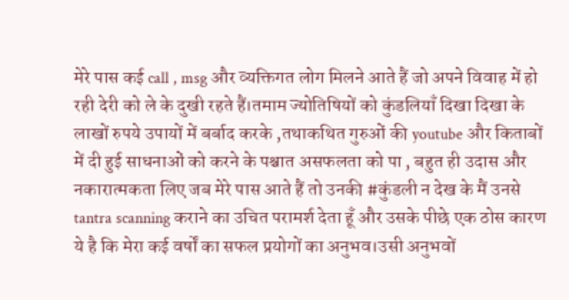मेरे पास कई call , msg और व्यक्तिगत लोग मिलने आते हैं जो अपने विवाह में हो रही देरी को ले के दुखी रहते हैं।तमाम ज्योतिषियों को कुंडलियाँ दिखा दिखा के लाखों रुपये उपायों में बर्बाद करके ,तथाकथित गुरुओं की youtube और किताबों में दी हुई साधनाओं को करने के पश्चात असफलता को पा , बहुत ही उदास और नकारात्मकता लिए जब मेरे पास आते हैं तो उनकी #कुंडली न देख के मैं उनसे tantra scanning कराने का उचित परामर्श देता हूँ और उसके पीछे एक ठोस कारण ये है कि मेरा कई वर्षों का सफल प्रयोगों का अनुभव।उसी अनुभवों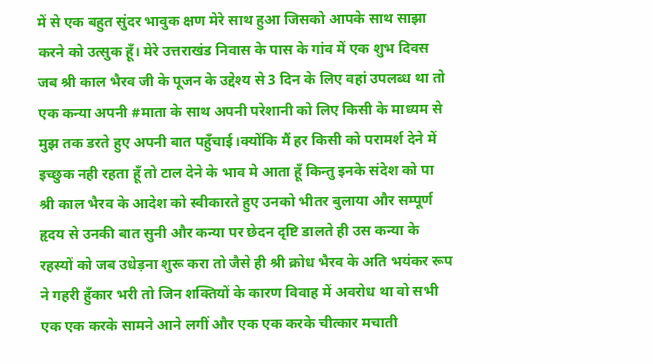में से एक बहुत सुंदर भावुक क्षण मेरे साथ हुआ जिसको आपके साथ साझा करने को उत्सुक हूँ। मेरे उत्तराखंड निवास के पास के गांव में एक शुभ दिवस जब श्री काल भैरव जी के पूजन के उद्देश्य से 3 दिन के लिए वहां उपलब्ध था तो एक कन्या अपनी #माता के साथ अपनी परेशानी को लिए किसी के माध्यम से मुझ तक डरते हुए अपनी बात पहुँचाई।क्योंकि मैं हर किसी को परामर्श देने में इच्छुक नही रहता हूँ तो टाल देने के भाव मे आता हूँ किन्तु इनके संदेश को पा श्री काल भैरव के आदेश को स्वीकारते हुए उनको भीतर बुलाया और सम्पूर्ण हृदय से उनकी बात सुनी और कन्या पर छेदन दृष्टि डालते ही उस कन्या के रहस्यों को जब उधेड़ना शुरू करा तो जैसे ही श्री क्रोध भैरव के अति भयंकर रूप ने गहरी हुँकार भरी तो जिन शक्तियों के कारण विवाह में अवरोध था वो सभी एक एक करके सामने आने लगीं और एक एक करके चीत्कार मचाती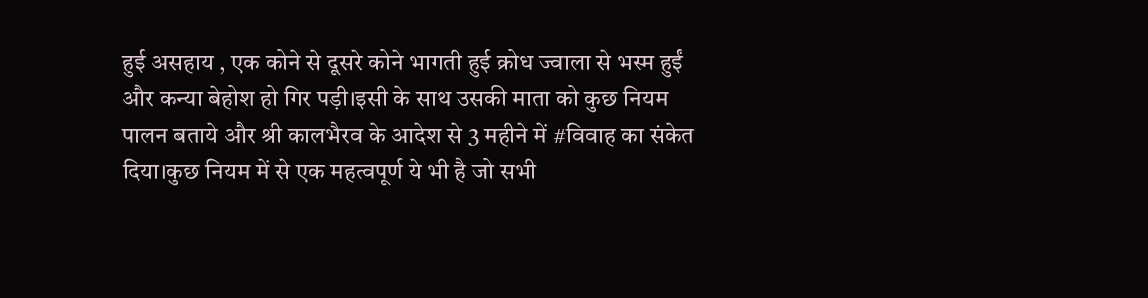हुई असहाय , एक कोने से दूसरे कोने भागती हुई क्रोध ज्वाला से भस्म हुईं और कन्या बेहोश हो गिर पड़ी।इसी के साथ उसकी माता को कुछ नियम पालन बताये और श्री कालभैरव के आदेश से 3 महीने में #विवाह का संकेत दिया।कुछ नियम में से एक महत्वपूर्ण ये भी है जो सभी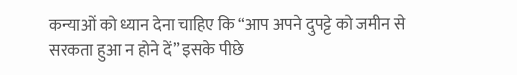कन्याओं को ध्यान देना चाहिए कि “आप अपने दुपट्टे को जमीन से सरकता हुआ न होने दें” इसके पीछे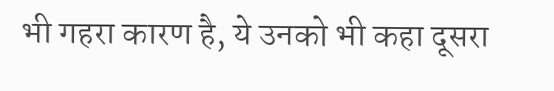भी गहरा कारण है, ये उनको भी कहा दूसरा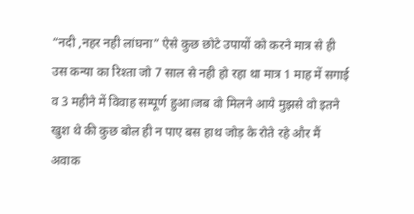“नदी ,नहर नही लांघना” ऐसे कुछ छोटे उपायों को करने मात्र से ही उस कन्या का रिश्ता जो 7 साल से नही हो रहा था मात्र 1 माह में सगाई व 3 महीने में विवाह सम्पूर्ण हुआ।जब वो मिलने आये मुझसे वो इतने खुश थे की कुछ बोल ही न पाए बस हाथ जोड़ के रोते रहे और मैं अवाक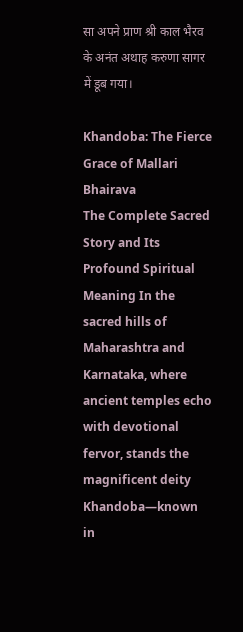सा अपने प्राण श्री काल भैरव के अनंत अथाह करुणा सागर में डूब गया।

Khandoba: The Fierce Grace of Mallari Bhairava
The Complete Sacred Story and Its Profound Spiritual Meaning In the sacred hills of Maharashtra and Karnataka, where ancient temples echo with devotional fervor, stands the magnificent deity Khandoba—known in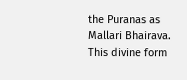the Puranas as Mallari Bhairava. This divine form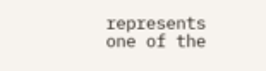represents one of the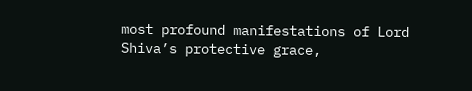most profound manifestations of Lord Shiva’s protective grace,